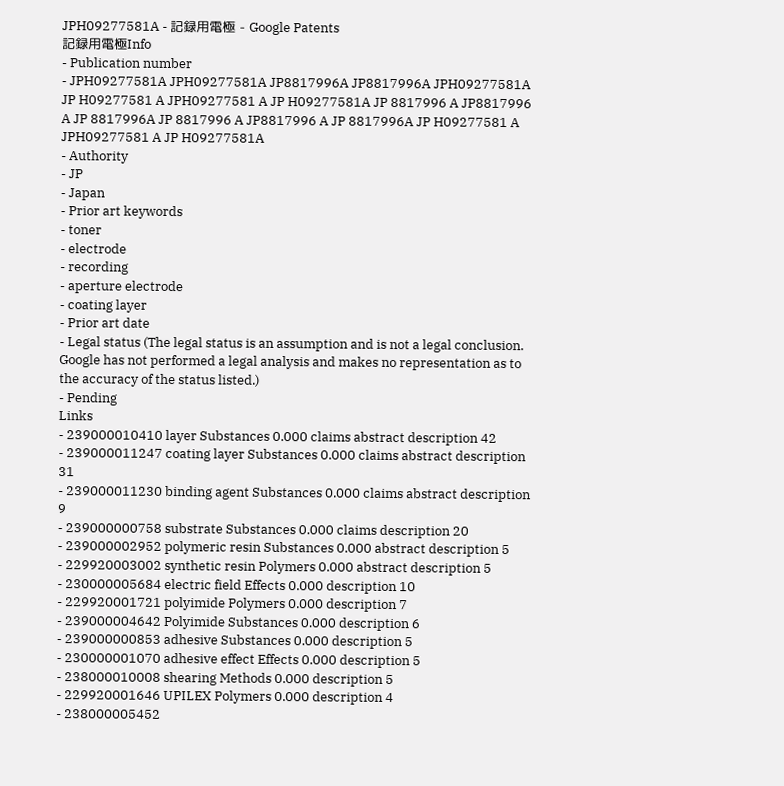JPH09277581A - 記録用電極 - Google Patents
記録用電極Info
- Publication number
- JPH09277581A JPH09277581A JP8817996A JP8817996A JPH09277581A JP H09277581 A JPH09277581 A JP H09277581A JP 8817996 A JP8817996 A JP 8817996A JP 8817996 A JP8817996 A JP 8817996A JP H09277581 A JPH09277581 A JP H09277581A
- Authority
- JP
- Japan
- Prior art keywords
- toner
- electrode
- recording
- aperture electrode
- coating layer
- Prior art date
- Legal status (The legal status is an assumption and is not a legal conclusion. Google has not performed a legal analysis and makes no representation as to the accuracy of the status listed.)
- Pending
Links
- 239000010410 layer Substances 0.000 claims abstract description 42
- 239000011247 coating layer Substances 0.000 claims abstract description 31
- 239000011230 binding agent Substances 0.000 claims abstract description 9
- 239000000758 substrate Substances 0.000 claims description 20
- 239000002952 polymeric resin Substances 0.000 abstract description 5
- 229920003002 synthetic resin Polymers 0.000 abstract description 5
- 230000005684 electric field Effects 0.000 description 10
- 229920001721 polyimide Polymers 0.000 description 7
- 239000004642 Polyimide Substances 0.000 description 6
- 239000000853 adhesive Substances 0.000 description 5
- 230000001070 adhesive effect Effects 0.000 description 5
- 238000010008 shearing Methods 0.000 description 5
- 229920001646 UPILEX Polymers 0.000 description 4
- 238000005452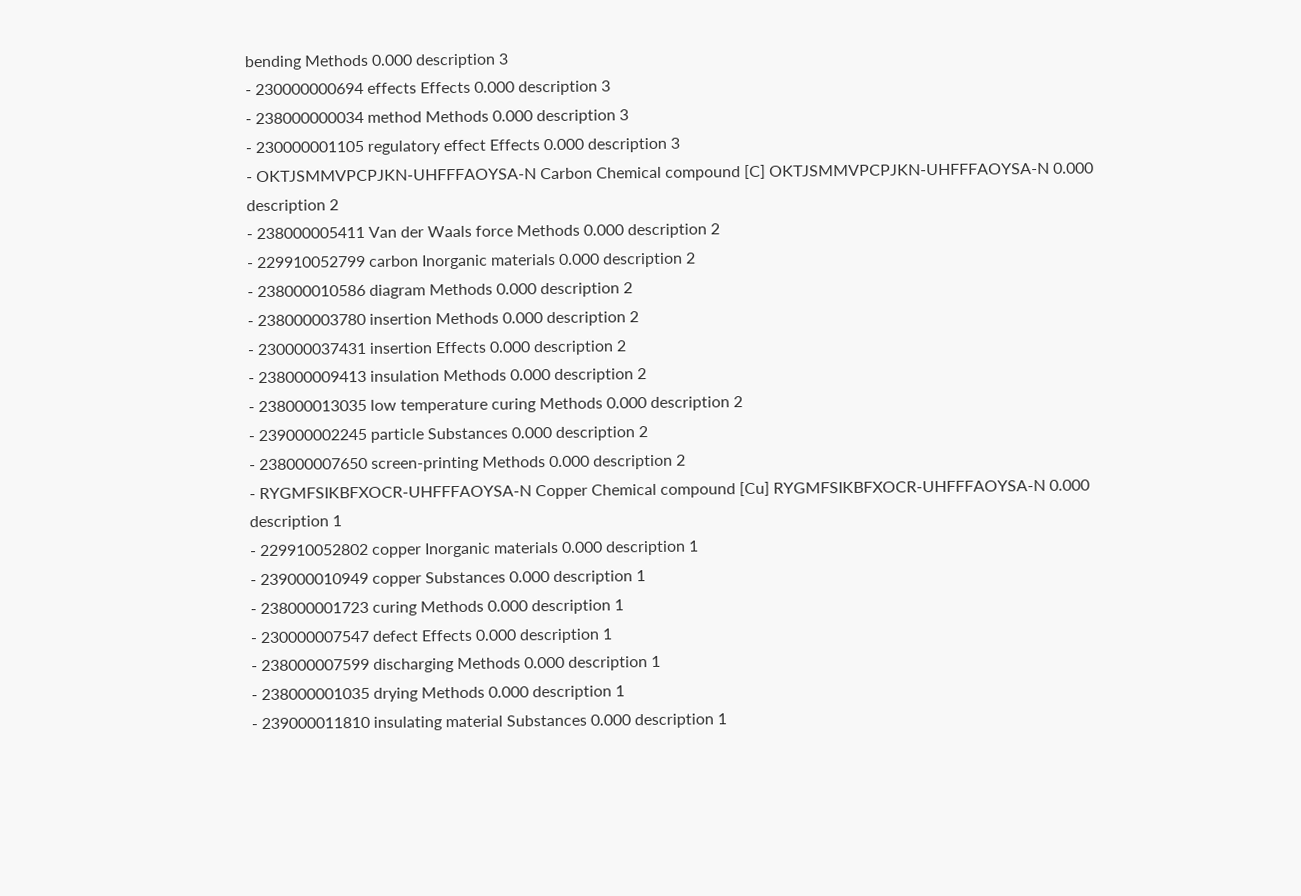bending Methods 0.000 description 3
- 230000000694 effects Effects 0.000 description 3
- 238000000034 method Methods 0.000 description 3
- 230000001105 regulatory effect Effects 0.000 description 3
- OKTJSMMVPCPJKN-UHFFFAOYSA-N Carbon Chemical compound [C] OKTJSMMVPCPJKN-UHFFFAOYSA-N 0.000 description 2
- 238000005411 Van der Waals force Methods 0.000 description 2
- 229910052799 carbon Inorganic materials 0.000 description 2
- 238000010586 diagram Methods 0.000 description 2
- 238000003780 insertion Methods 0.000 description 2
- 230000037431 insertion Effects 0.000 description 2
- 238000009413 insulation Methods 0.000 description 2
- 238000013035 low temperature curing Methods 0.000 description 2
- 239000002245 particle Substances 0.000 description 2
- 238000007650 screen-printing Methods 0.000 description 2
- RYGMFSIKBFXOCR-UHFFFAOYSA-N Copper Chemical compound [Cu] RYGMFSIKBFXOCR-UHFFFAOYSA-N 0.000 description 1
- 229910052802 copper Inorganic materials 0.000 description 1
- 239000010949 copper Substances 0.000 description 1
- 238000001723 curing Methods 0.000 description 1
- 230000007547 defect Effects 0.000 description 1
- 238000007599 discharging Methods 0.000 description 1
- 238000001035 drying Methods 0.000 description 1
- 239000011810 insulating material Substances 0.000 description 1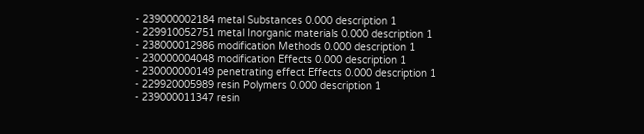- 239000002184 metal Substances 0.000 description 1
- 229910052751 metal Inorganic materials 0.000 description 1
- 238000012986 modification Methods 0.000 description 1
- 230000004048 modification Effects 0.000 description 1
- 230000000149 penetrating effect Effects 0.000 description 1
- 229920005989 resin Polymers 0.000 description 1
- 239000011347 resin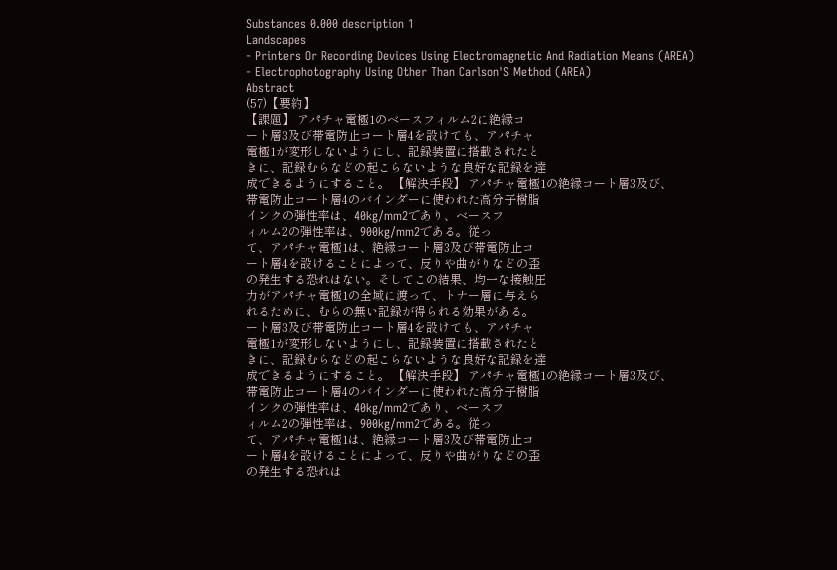Substances 0.000 description 1
Landscapes
- Printers Or Recording Devices Using Electromagnetic And Radiation Means (AREA)
- Electrophotography Using Other Than Carlson'S Method (AREA)
Abstract
(57)【要約】
【課題】 アパチャ電極1のベースフィルム2に絶縁コ
ート層3及び帯電防止コート層4を設けても、アパチャ
電極1が変形しないようにし、記録装置に搭載されたと
きに、記録むらなどの起こらないような良好な記録を達
成できるようにすること。 【解決手段】 アパチャ電極1の絶縁コート層3及び、
帯電防止コート層4のバインダーに使われた高分子樹脂
インクの弾性率は、40kg/mm2であり、ベースフ
ィルム2の弾性率は、900kg/mm2である。従っ
て、アパチャ電極1は、絶縁コート層3及び帯電防止コ
ート層4を設けることによって、反りや曲がりなどの歪
の発生する恐れはない。そしてこの結果、均一な接触圧
力がアパチャ電極1の全域に渡って、トナー層に与えら
れるために、むらの無い記録が得られる効果がある。
ート層3及び帯電防止コート層4を設けても、アパチャ
電極1が変形しないようにし、記録装置に搭載されたと
きに、記録むらなどの起こらないような良好な記録を達
成できるようにすること。 【解決手段】 アパチャ電極1の絶縁コート層3及び、
帯電防止コート層4のバインダーに使われた高分子樹脂
インクの弾性率は、40kg/mm2であり、ベースフ
ィルム2の弾性率は、900kg/mm2である。従っ
て、アパチャ電極1は、絶縁コート層3及び帯電防止コ
ート層4を設けることによって、反りや曲がりなどの歪
の発生する恐れは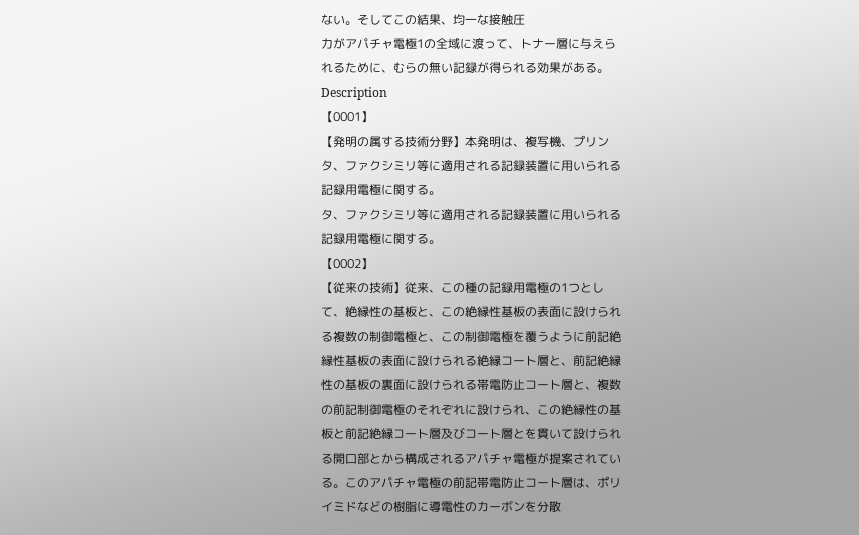ない。そしてこの結果、均一な接触圧
力がアパチャ電極1の全域に渡って、トナー層に与えら
れるために、むらの無い記録が得られる効果がある。
Description
【0001】
【発明の属する技術分野】本発明は、複写機、プリン
タ、ファクシミリ等に適用される記録装置に用いられる
記録用電極に関する。
タ、ファクシミリ等に適用される記録装置に用いられる
記録用電極に関する。
【0002】
【従来の技術】従来、この種の記録用電極の1つとし
て、絶縁性の基板と、この絶縁性基板の表面に設けられ
る複数の制御電極と、この制御電極を覆うように前記絶
縁性基板の表面に設けられる絶縁コート層と、前記絶縁
性の基板の裏面に設けられる帯電防止コート層と、複数
の前記制御電極のそれぞれに設けられ、この絶縁性の基
板と前記絶縁コート層及びコート層とを貫いて設けられ
る開口部とから構成されるアパチャ電極が提案されてい
る。このアパチャ電極の前記帯電防止コート層は、ポリ
イミドなどの樹脂に導電性のカーボンを分散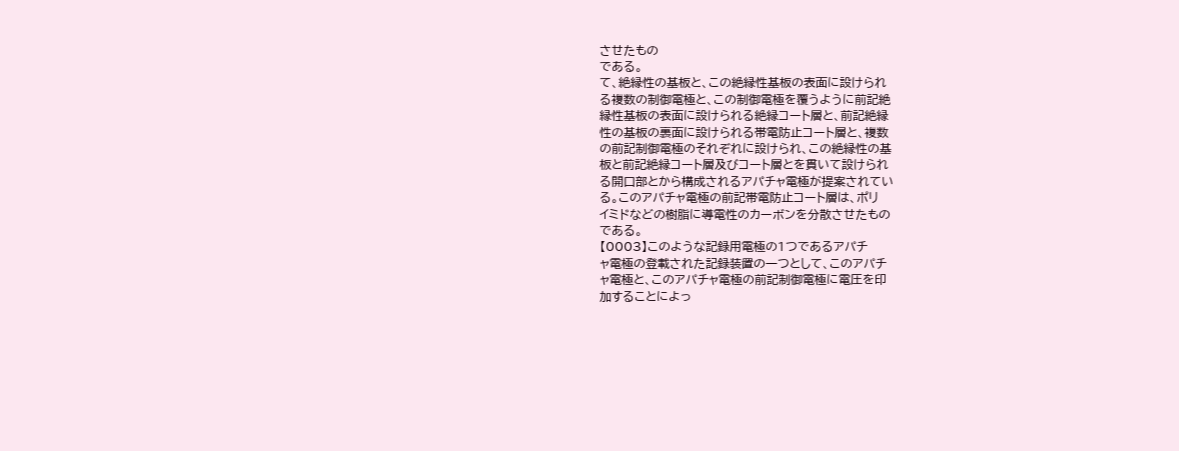させたもの
である。
て、絶縁性の基板と、この絶縁性基板の表面に設けられ
る複数の制御電極と、この制御電極を覆うように前記絶
縁性基板の表面に設けられる絶縁コート層と、前記絶縁
性の基板の裏面に設けられる帯電防止コート層と、複数
の前記制御電極のそれぞれに設けられ、この絶縁性の基
板と前記絶縁コート層及びコート層とを貫いて設けられ
る開口部とから構成されるアパチャ電極が提案されてい
る。このアパチャ電極の前記帯電防止コート層は、ポリ
イミドなどの樹脂に導電性のカーボンを分散させたもの
である。
【0003】このような記録用電極の1つであるアパチ
ャ電極の登載された記録装置の一つとして、このアパチ
ャ電極と、このアパチャ電極の前記制御電極に電圧を印
加することによっ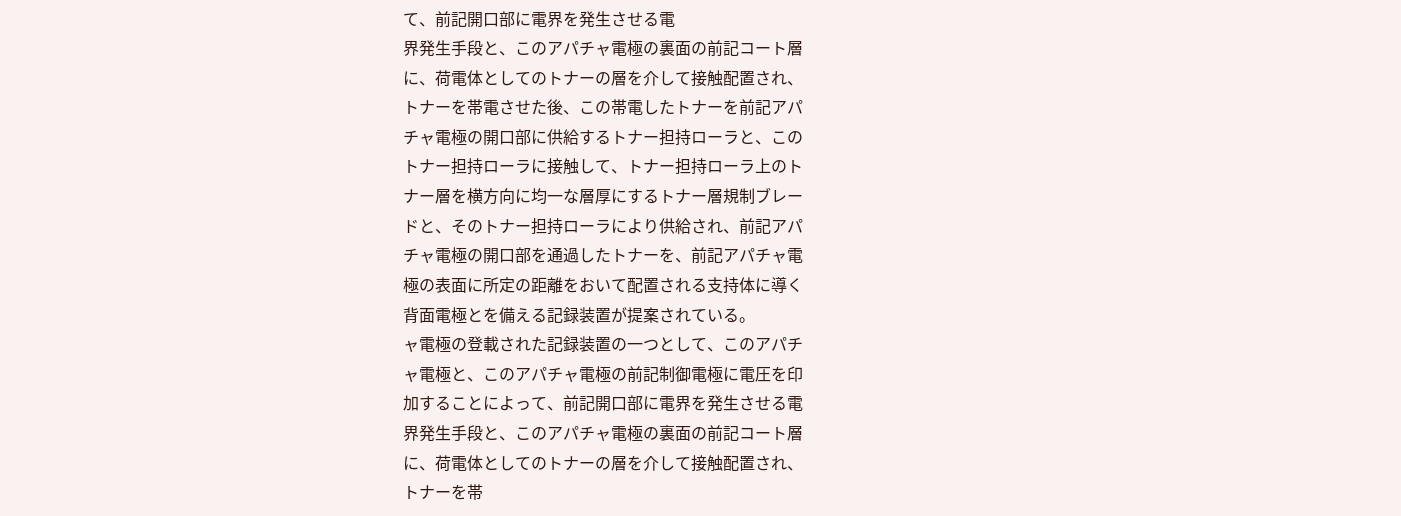て、前記開口部に電界を発生させる電
界発生手段と、このアパチャ電極の裏面の前記コート層
に、荷電体としてのトナーの層を介して接触配置され、
トナーを帯電させた後、この帯電したトナーを前記アパ
チャ電極の開口部に供給するトナー担持ローラと、この
トナー担持ローラに接触して、トナー担持ローラ上のト
ナー層を横方向に均一な層厚にするトナー層規制ブレー
ドと、そのトナー担持ローラにより供給され、前記アパ
チャ電極の開口部を通過したトナーを、前記アパチャ電
極の表面に所定の距離をおいて配置される支持体に導く
背面電極とを備える記録装置が提案されている。
ャ電極の登載された記録装置の一つとして、このアパチ
ャ電極と、このアパチャ電極の前記制御電極に電圧を印
加することによって、前記開口部に電界を発生させる電
界発生手段と、このアパチャ電極の裏面の前記コート層
に、荷電体としてのトナーの層を介して接触配置され、
トナーを帯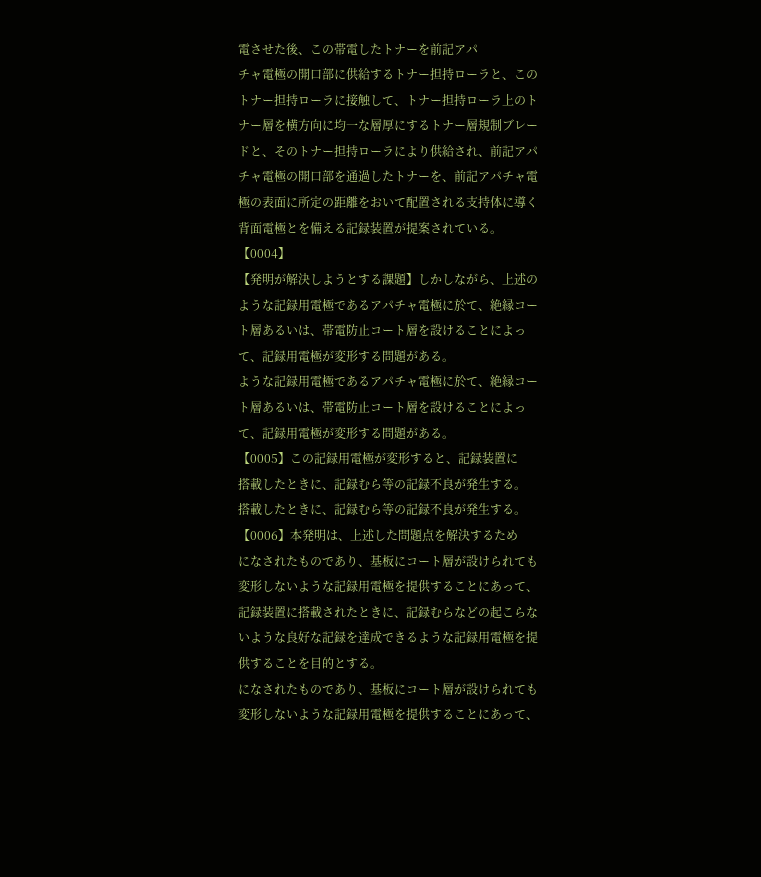電させた後、この帯電したトナーを前記アパ
チャ電極の開口部に供給するトナー担持ローラと、この
トナー担持ローラに接触して、トナー担持ローラ上のト
ナー層を横方向に均一な層厚にするトナー層規制ブレー
ドと、そのトナー担持ローラにより供給され、前記アパ
チャ電極の開口部を通過したトナーを、前記アパチャ電
極の表面に所定の距離をおいて配置される支持体に導く
背面電極とを備える記録装置が提案されている。
【0004】
【発明が解決しようとする課題】しかしながら、上述の
ような記録用電極であるアパチャ電極に於て、絶縁コー
ト層あるいは、帯電防止コート層を設けることによっ
て、記録用電極が変形する問題がある。
ような記録用電極であるアパチャ電極に於て、絶縁コー
ト層あるいは、帯電防止コート層を設けることによっ
て、記録用電極が変形する問題がある。
【0005】この記録用電極が変形すると、記録装置に
搭載したときに、記録むら等の記録不良が発生する。
搭載したときに、記録むら等の記録不良が発生する。
【0006】本発明は、上述した問題点を解決するため
になされたものであり、基板にコート層が設けられても
変形しないような記録用電極を提供することにあって、
記録装置に搭載されたときに、記録むらなどの起こらな
いような良好な記録を達成できるような記録用電極を提
供することを目的とする。
になされたものであり、基板にコート層が設けられても
変形しないような記録用電極を提供することにあって、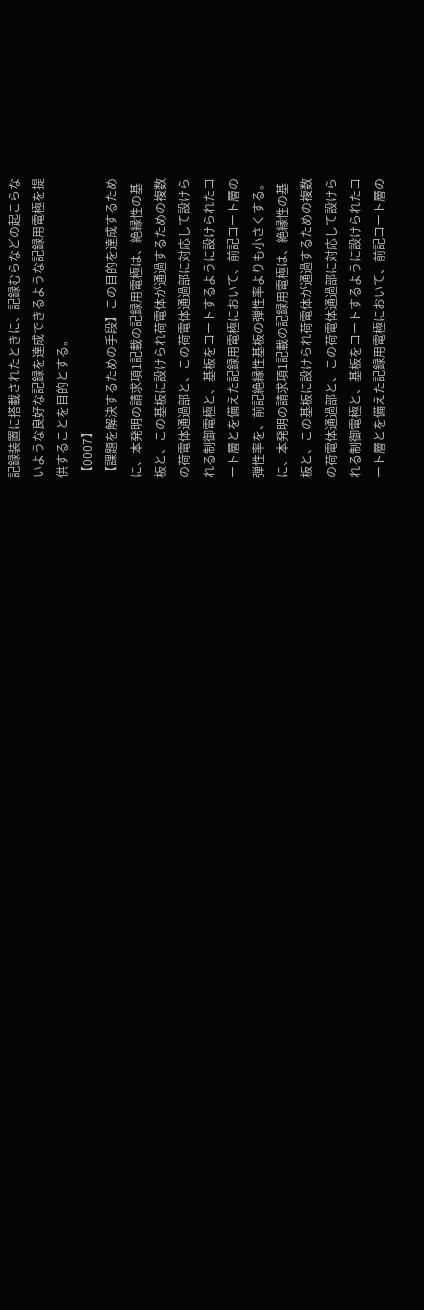記録装置に搭載されたときに、記録むらなどの起こらな
いような良好な記録を達成できるような記録用電極を提
供することを目的とする。
【0007】
【課題を解決するための手段】この目的を達成するため
に、本発明の請求項1記載の記録用電極は、絶縁性の基
板と、この基板に設けられ荷電体が通過するための複数
の荷電体通過部と、この荷電体通過部に対応して設けら
れる制御電極と、基板をコートするように設けられたコ
ート層とを備えた記録用電極において、前記コート層の
弾性率を、前記絶縁性基板の弾性率よりも小さくする。
に、本発明の請求項1記載の記録用電極は、絶縁性の基
板と、この基板に設けられ荷電体が通過するための複数
の荷電体通過部と、この荷電体通過部に対応して設けら
れる制御電極と、基板をコートするように設けられたコ
ート層とを備えた記録用電極において、前記コート層の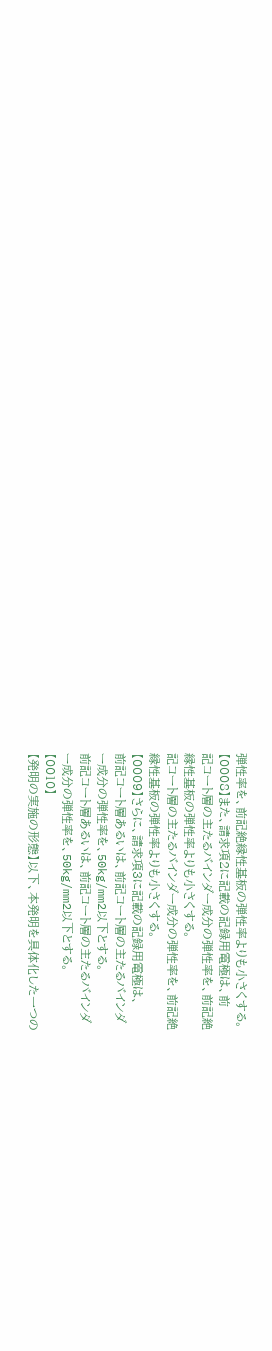弾性率を、前記絶縁性基板の弾性率よりも小さくする。
【0008】また、請求項2に記載の記録用電極は、前
記コート層の主たるバインダー成分の弾性率を、前記絶
縁性基板の弾性率よりも小さくする。
記コート層の主たるバインダー成分の弾性率を、前記絶
縁性基板の弾性率よりも小さくする。
【0009】さらに、請求項3に記載の記録用電極は、
前記コート層あるいは、前記コート層の主たるバインダ
ー成分の弾性率を、50kg/mm2以下とする。
前記コート層あるいは、前記コート層の主たるバインダ
ー成分の弾性率を、50kg/mm2以下とする。
【0010】
【発明の実施の形態】以下、本発明を具体化した一つの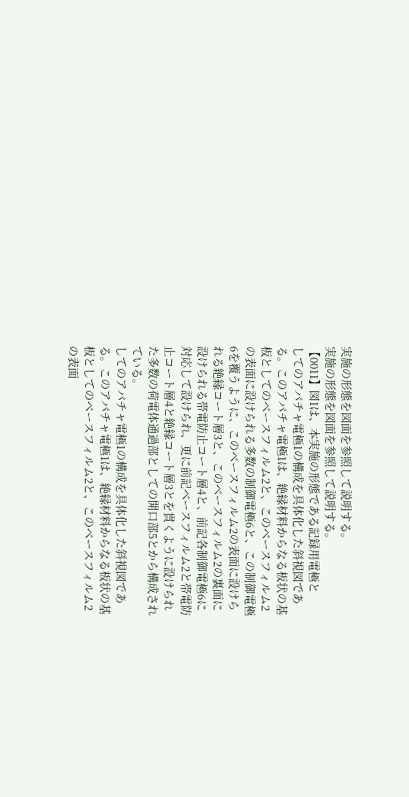実施の形態を図面を参照して説明する。
実施の形態を図面を参照して説明する。
【0011】図1は、本実施の形態である記録用電極と
してのアパチャ電極1の構成を具体化した斜視図であ
る。このアパチャ電極1は、絶縁材料からなる板状の基
板としてのベースフィルム2と、このベースフィルム2
の表面に設けられる多数の制御電極6と、この制御電極
6を覆うように、このベースフィルム2の表面に設けら
れる絶縁コート層3と、このベースフィルム2の裏面に
設けられる帯電防止コート層4と、前記各制御電極6に
対応して設けられ、更に前記ベースフィルム2と帯電防
止コート層4と絶縁コート層3とを貫くように設けられ
た多数の荷電体通過部としての開口部5とから構成され
ている。
してのアパチャ電極1の構成を具体化した斜視図であ
る。このアパチャ電極1は、絶縁材料からなる板状の基
板としてのベースフィルム2と、このベースフィルム2
の表面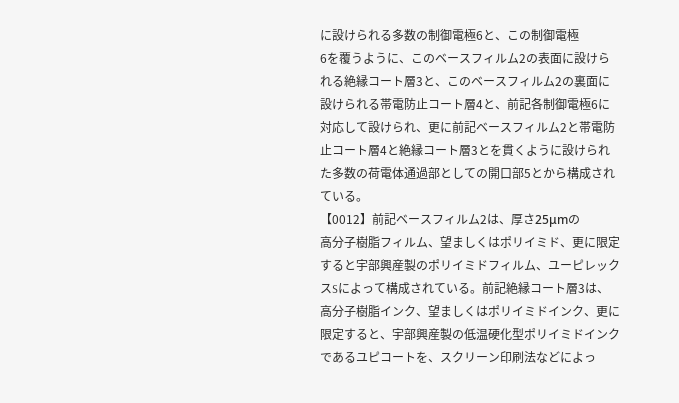に設けられる多数の制御電極6と、この制御電極
6を覆うように、このベースフィルム2の表面に設けら
れる絶縁コート層3と、このベースフィルム2の裏面に
設けられる帯電防止コート層4と、前記各制御電極6に
対応して設けられ、更に前記ベースフィルム2と帯電防
止コート層4と絶縁コート層3とを貫くように設けられ
た多数の荷電体通過部としての開口部5とから構成され
ている。
【0012】前記ベースフィルム2は、厚さ25μmの
高分子樹脂フィルム、望ましくはポリイミド、更に限定
すると宇部興産製のポリイミドフィルム、ユーピレック
スSによって構成されている。前記絶縁コート層3は、
高分子樹脂インク、望ましくはポリイミドインク、更に
限定すると、宇部興産製の低温硬化型ポリイミドインク
であるユピコートを、スクリーン印刷法などによっ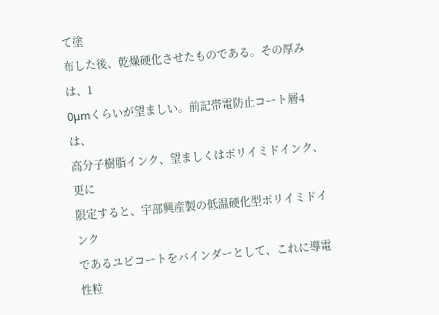て塗
布した後、乾燥硬化させたものである。その厚みは、1
0μmくらいが望ましい。前記帯電防止コート層4は、
高分子樹脂インク、望ましくはポリイミドインク、更に
限定すると、宇部興産製の低温硬化型ポリイミドインク
であるユピコートをバインダーとして、これに導電性粒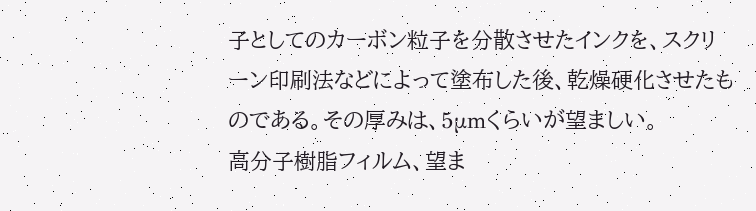子としてのカーボン粒子を分散させたインクを、スクリ
ーン印刷法などによって塗布した後、乾燥硬化させたも
のである。その厚みは、5μmくらいが望ましい。
高分子樹脂フィルム、望ま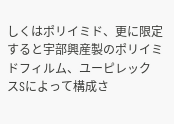しくはポリイミド、更に限定
すると宇部興産製のポリイミドフィルム、ユーピレック
スSによって構成さ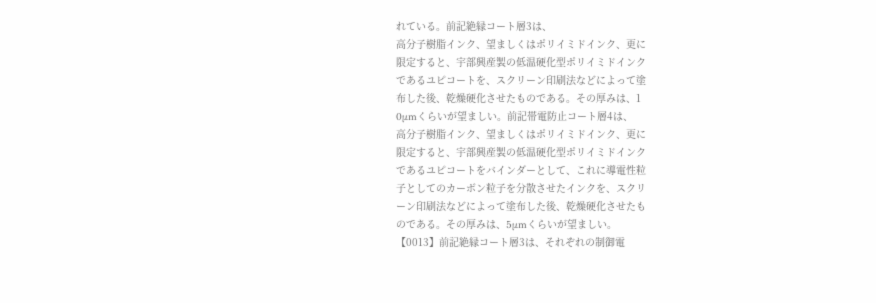れている。前記絶縁コート層3は、
高分子樹脂インク、望ましくはポリイミドインク、更に
限定すると、宇部興産製の低温硬化型ポリイミドインク
であるユピコートを、スクリーン印刷法などによって塗
布した後、乾燥硬化させたものである。その厚みは、1
0μmくらいが望ましい。前記帯電防止コート層4は、
高分子樹脂インク、望ましくはポリイミドインク、更に
限定すると、宇部興産製の低温硬化型ポリイミドインク
であるユピコートをバインダーとして、これに導電性粒
子としてのカーボン粒子を分散させたインクを、スクリ
ーン印刷法などによって塗布した後、乾燥硬化させたも
のである。その厚みは、5μmくらいが望ましい。
【0013】前記絶縁コート層3は、それぞれの制御電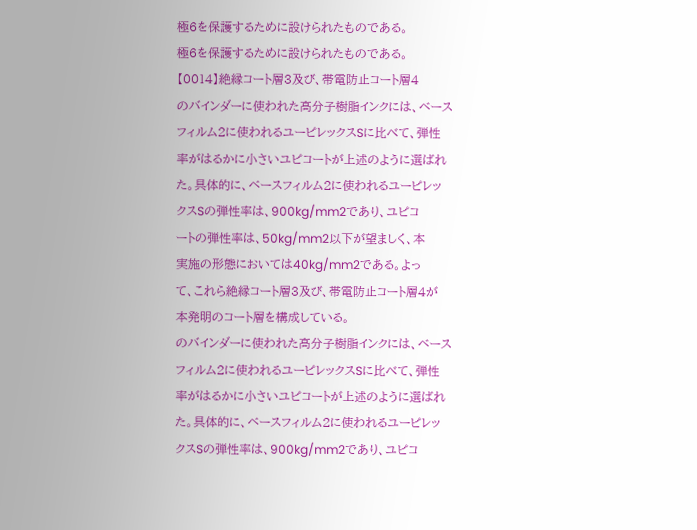極6を保護するために設けられたものである。
極6を保護するために設けられたものである。
【0014】絶縁コート層3及び、帯電防止コート層4
のバインダーに使われた高分子樹脂インクには、ベース
フィルム2に使われるユーピレックスSに比べて、弾性
率がはるかに小さいユピコートが上述のように選ばれ
た。具体的に、ベースフィルム2に使われるユーピレッ
クスSの弾性率は、900kg/mm2であり、ユピコ
ートの弾性率は、50kg/mm2以下が望ましく、本
実施の形態においては40kg/mm2である。よっ
て、これら絶縁コート層3及び、帯電防止コート層4が
本発明のコート層を構成している。
のバインダーに使われた高分子樹脂インクには、ベース
フィルム2に使われるユーピレックスSに比べて、弾性
率がはるかに小さいユピコートが上述のように選ばれ
た。具体的に、ベースフィルム2に使われるユーピレッ
クスSの弾性率は、900kg/mm2であり、ユピコ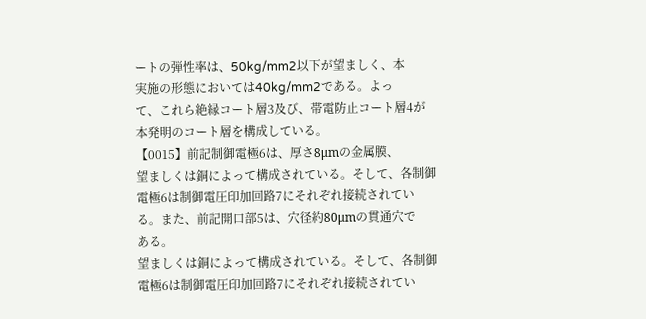ートの弾性率は、50kg/mm2以下が望ましく、本
実施の形態においては40kg/mm2である。よっ
て、これら絶縁コート層3及び、帯電防止コート層4が
本発明のコート層を構成している。
【0015】前記制御電極6は、厚さ8μmの金属膜、
望ましくは銅によって構成されている。そして、各制御
電極6は制御電圧印加回路7にそれぞれ接続されてい
る。また、前記開口部5は、穴径約80μmの貫通穴で
ある。
望ましくは銅によって構成されている。そして、各制御
電極6は制御電圧印加回路7にそれぞれ接続されてい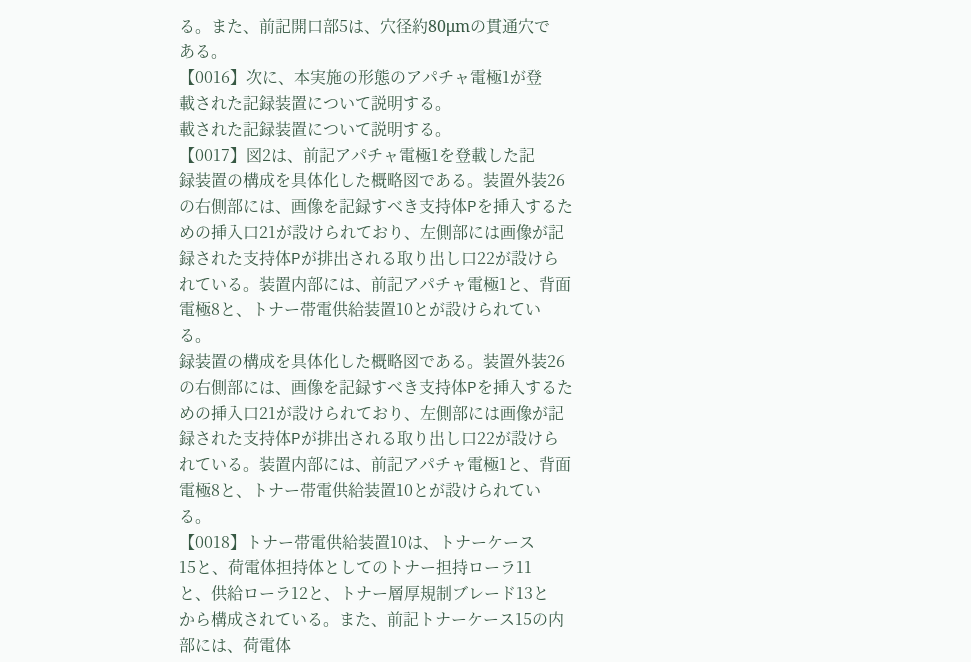る。また、前記開口部5は、穴径約80μmの貫通穴で
ある。
【0016】次に、本実施の形態のアパチャ電極1が登
載された記録装置について説明する。
載された記録装置について説明する。
【0017】図2は、前記アパチャ電極1を登載した記
録装置の構成を具体化した概略図である。装置外装26
の右側部には、画像を記録すべき支持体Pを挿入するた
めの挿入口21が設けられており、左側部には画像が記
録された支持体Pが排出される取り出し口22が設けら
れている。装置内部には、前記アパチャ電極1と、背面
電極8と、トナー帯電供給装置10とが設けられてい
る。
録装置の構成を具体化した概略図である。装置外装26
の右側部には、画像を記録すべき支持体Pを挿入するた
めの挿入口21が設けられており、左側部には画像が記
録された支持体Pが排出される取り出し口22が設けら
れている。装置内部には、前記アパチャ電極1と、背面
電極8と、トナー帯電供給装置10とが設けられてい
る。
【0018】トナー帯電供給装置10は、トナーケース
15と、荷電体担持体としてのトナー担持ローラ11
と、供給ローラ12と、トナー層厚規制ブレード13と
から構成されている。また、前記トナーケース15の内
部には、荷電体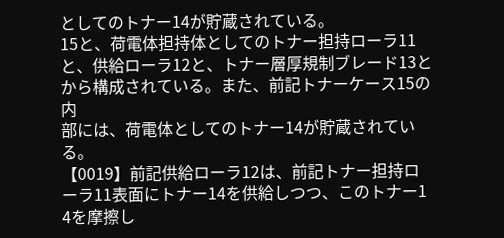としてのトナー14が貯蔵されている。
15と、荷電体担持体としてのトナー担持ローラ11
と、供給ローラ12と、トナー層厚規制ブレード13と
から構成されている。また、前記トナーケース15の内
部には、荷電体としてのトナー14が貯蔵されている。
【0019】前記供給ローラ12は、前記トナー担持ロ
ーラ11表面にトナー14を供給しつつ、このトナー1
4を摩擦し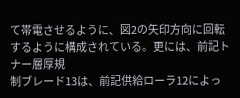て帯電させるように、図2の矢印方向に回転
するように構成されている。更には、前記トナー層厚規
制ブレード13は、前記供給ローラ12によっ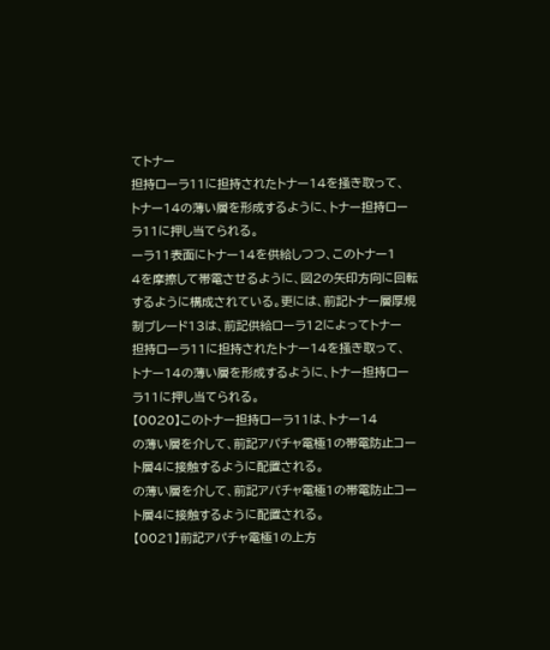てトナー
担持ローラ11に担持されたトナー14を掻き取って、
トナー14の薄い層を形成するように、トナー担持ロー
ラ11に押し当てられる。
ーラ11表面にトナー14を供給しつつ、このトナー1
4を摩擦して帯電させるように、図2の矢印方向に回転
するように構成されている。更には、前記トナー層厚規
制ブレード13は、前記供給ローラ12によってトナー
担持ローラ11に担持されたトナー14を掻き取って、
トナー14の薄い層を形成するように、トナー担持ロー
ラ11に押し当てられる。
【0020】このトナー担持ローラ11は、トナー14
の薄い層を介して、前記アパチャ電極1の帯電防止コー
ト層4に接触するように配置される。
の薄い層を介して、前記アパチャ電極1の帯電防止コー
ト層4に接触するように配置される。
【0021】前記アパチャ電極1の上方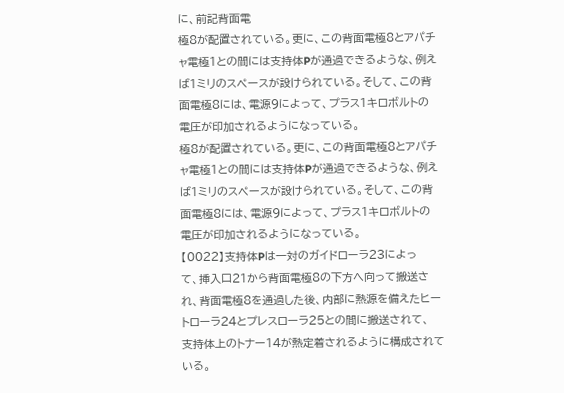に、前記背面電
極8が配置されている。更に、この背面電極8とアパチ
ャ電極1との間には支持体Pが通過できるような、例え
ば1ミリのスペースが設けられている。そして、この背
面電極8には、電源9によって、プラス1キロボルトの
電圧が印加されるようになっている。
極8が配置されている。更に、この背面電極8とアパチ
ャ電極1との間には支持体Pが通過できるような、例え
ば1ミリのスペースが設けられている。そして、この背
面電極8には、電源9によって、プラス1キロボルトの
電圧が印加されるようになっている。
【0022】支持体Pは一対のガイドローラ23によっ
て、挿入口21から背面電極8の下方へ向って搬送さ
れ、背面電極8を通過した後、内部に熱源を備えたヒー
トローラ24とプレスローラ25との間に搬送されて、
支持体上のトナー14が熱定着されるように構成されて
いる。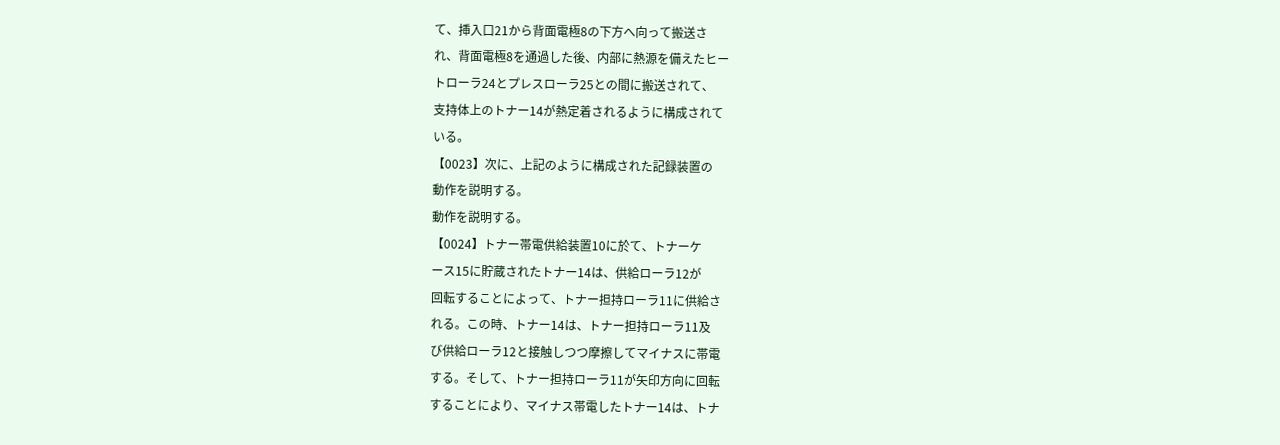て、挿入口21から背面電極8の下方へ向って搬送さ
れ、背面電極8を通過した後、内部に熱源を備えたヒー
トローラ24とプレスローラ25との間に搬送されて、
支持体上のトナー14が熱定着されるように構成されて
いる。
【0023】次に、上記のように構成された記録装置の
動作を説明する。
動作を説明する。
【0024】トナー帯電供給装置10に於て、トナーケ
ース15に貯蔵されたトナー14は、供給ローラ12が
回転することによって、トナー担持ローラ11に供給さ
れる。この時、トナー14は、トナー担持ローラ11及
び供給ローラ12と接触しつつ摩擦してマイナスに帯電
する。そして、トナー担持ローラ11が矢印方向に回転
することにより、マイナス帯電したトナー14は、トナ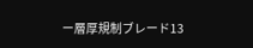ー層厚規制ブレード13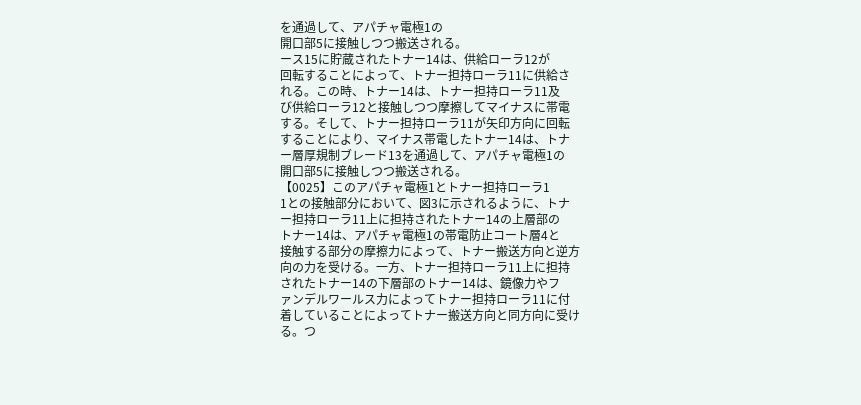を通過して、アパチャ電極1の
開口部5に接触しつつ搬送される。
ース15に貯蔵されたトナー14は、供給ローラ12が
回転することによって、トナー担持ローラ11に供給さ
れる。この時、トナー14は、トナー担持ローラ11及
び供給ローラ12と接触しつつ摩擦してマイナスに帯電
する。そして、トナー担持ローラ11が矢印方向に回転
することにより、マイナス帯電したトナー14は、トナ
ー層厚規制ブレード13を通過して、アパチャ電極1の
開口部5に接触しつつ搬送される。
【0025】このアパチャ電極1とトナー担持ローラ1
1との接触部分において、図3に示されるように、トナ
ー担持ローラ11上に担持されたトナー14の上層部の
トナー14は、アパチャ電極1の帯電防止コート層4と
接触する部分の摩擦力によって、トナー搬送方向と逆方
向の力を受ける。一方、トナー担持ローラ11上に担持
されたトナー14の下層部のトナー14は、鏡像力やフ
ァンデルワールス力によってトナー担持ローラ11に付
着していることによってトナー搬送方向と同方向に受け
る。つ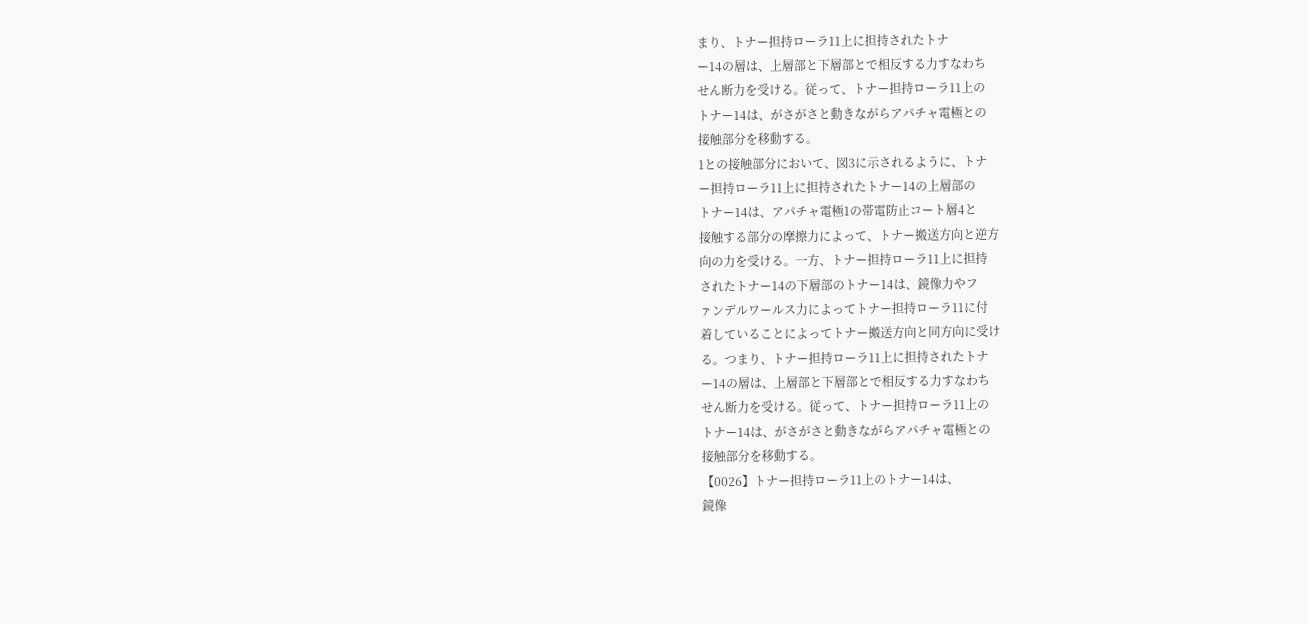まり、トナー担持ローラ11上に担持されたトナ
ー14の層は、上層部と下層部とで相反する力すなわち
せん断力を受ける。従って、トナー担持ローラ11上の
トナー14は、がさがさと動きながらアパチャ電極との
接触部分を移動する。
1との接触部分において、図3に示されるように、トナ
ー担持ローラ11上に担持されたトナー14の上層部の
トナー14は、アパチャ電極1の帯電防止コート層4と
接触する部分の摩擦力によって、トナー搬送方向と逆方
向の力を受ける。一方、トナー担持ローラ11上に担持
されたトナー14の下層部のトナー14は、鏡像力やフ
ァンデルワールス力によってトナー担持ローラ11に付
着していることによってトナー搬送方向と同方向に受け
る。つまり、トナー担持ローラ11上に担持されたトナ
ー14の層は、上層部と下層部とで相反する力すなわち
せん断力を受ける。従って、トナー担持ローラ11上の
トナー14は、がさがさと動きながらアパチャ電極との
接触部分を移動する。
【0026】トナー担持ローラ11上のトナー14は、
鏡像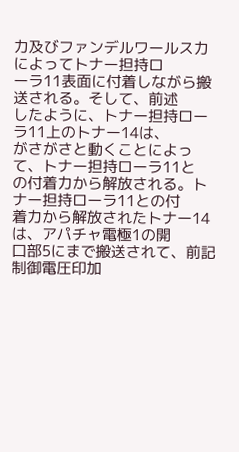力及びファンデルワールス力によってトナー担持ロ
ーラ11表面に付着しながら搬送される。そして、前述
したように、トナー担持ローラ11上のトナー14は、
がさがさと動くことによって、トナー担持ローラ11と
の付着力から解放される。トナー担持ローラ11との付
着力から解放されたトナー14は、アパチャ電極1の開
口部5にまで搬送されて、前記制御電圧印加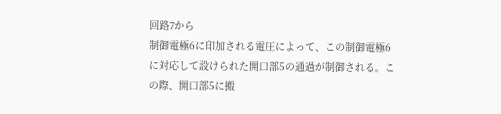回路7から
制御電極6に印加される電圧によって、この制御電極6
に対応して設けられた開口部5の通過が制御される。こ
の際、開口部5に搬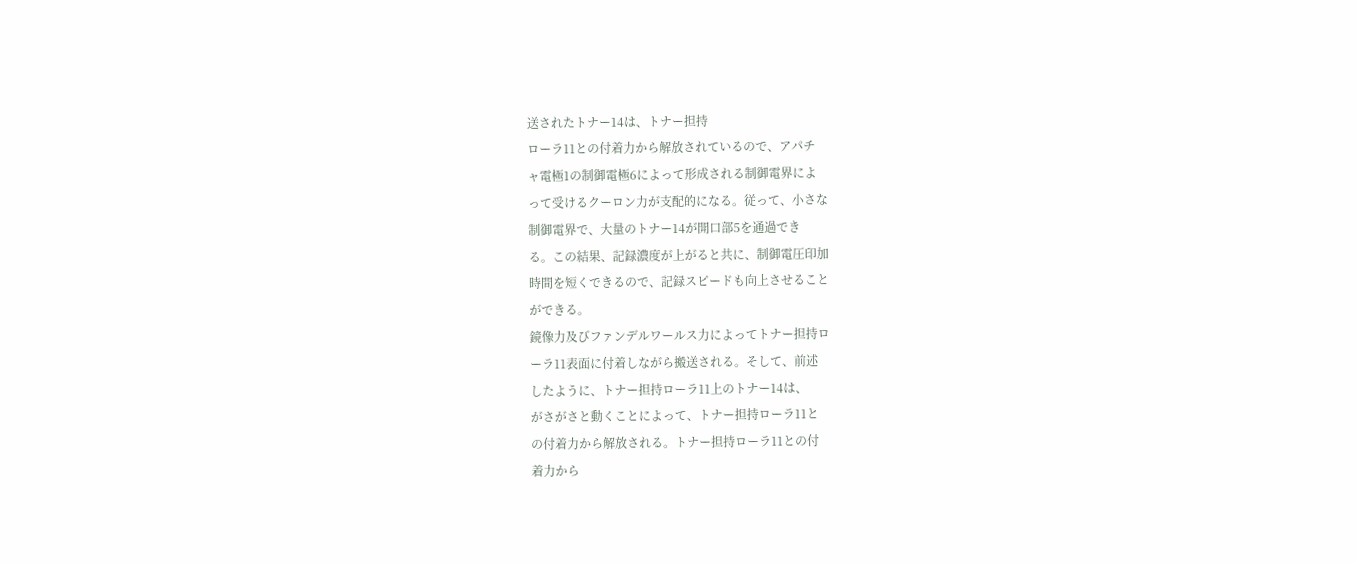送されたトナー14は、トナー担持
ローラ11との付着力から解放されているので、アパチ
ャ電極1の制御電極6によって形成される制御電界によ
って受けるクーロン力が支配的になる。従って、小さな
制御電界で、大量のトナー14が開口部5を通過でき
る。この結果、記録濃度が上がると共に、制御電圧印加
時間を短くできるので、記録スピードも向上させること
ができる。
鏡像力及びファンデルワールス力によってトナー担持ロ
ーラ11表面に付着しながら搬送される。そして、前述
したように、トナー担持ローラ11上のトナー14は、
がさがさと動くことによって、トナー担持ローラ11と
の付着力から解放される。トナー担持ローラ11との付
着力から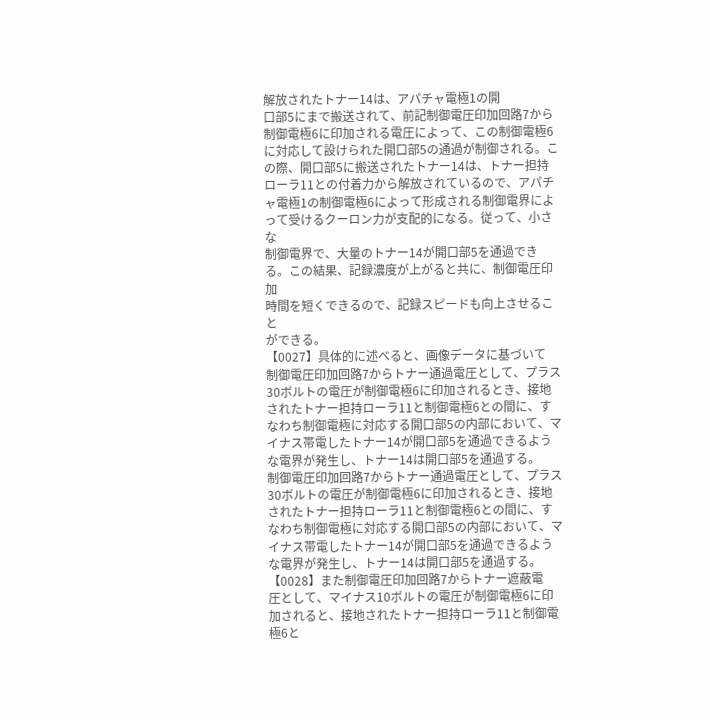解放されたトナー14は、アパチャ電極1の開
口部5にまで搬送されて、前記制御電圧印加回路7から
制御電極6に印加される電圧によって、この制御電極6
に対応して設けられた開口部5の通過が制御される。こ
の際、開口部5に搬送されたトナー14は、トナー担持
ローラ11との付着力から解放されているので、アパチ
ャ電極1の制御電極6によって形成される制御電界によ
って受けるクーロン力が支配的になる。従って、小さな
制御電界で、大量のトナー14が開口部5を通過でき
る。この結果、記録濃度が上がると共に、制御電圧印加
時間を短くできるので、記録スピードも向上させること
ができる。
【0027】具体的に述べると、画像データに基づいて
制御電圧印加回路7からトナー通過電圧として、プラス
30ボルトの電圧が制御電極6に印加されるとき、接地
されたトナー担持ローラ11と制御電極6との間に、す
なわち制御電極に対応する開口部5の内部において、マ
イナス帯電したトナー14が開口部5を通過できるよう
な電界が発生し、トナー14は開口部5を通過する。
制御電圧印加回路7からトナー通過電圧として、プラス
30ボルトの電圧が制御電極6に印加されるとき、接地
されたトナー担持ローラ11と制御電極6との間に、す
なわち制御電極に対応する開口部5の内部において、マ
イナス帯電したトナー14が開口部5を通過できるよう
な電界が発生し、トナー14は開口部5を通過する。
【0028】また制御電圧印加回路7からトナー遮蔽電
圧として、マイナス10ボルトの電圧が制御電極6に印
加されると、接地されたトナー担持ローラ11と制御電
極6と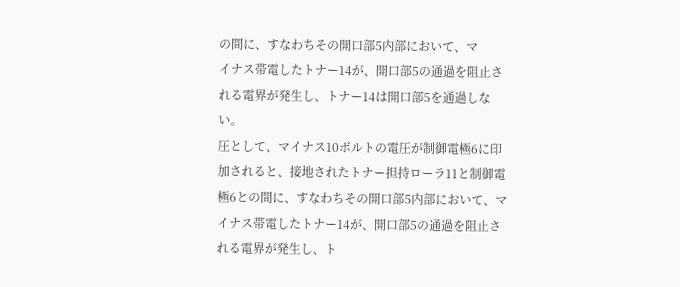の間に、すなわちその開口部5内部において、マ
イナス帯電したトナー14が、開口部5の通過を阻止さ
れる電界が発生し、トナー14は開口部5を通過しな
い。
圧として、マイナス10ボルトの電圧が制御電極6に印
加されると、接地されたトナー担持ローラ11と制御電
極6との間に、すなわちその開口部5内部において、マ
イナス帯電したトナー14が、開口部5の通過を阻止さ
れる電界が発生し、ト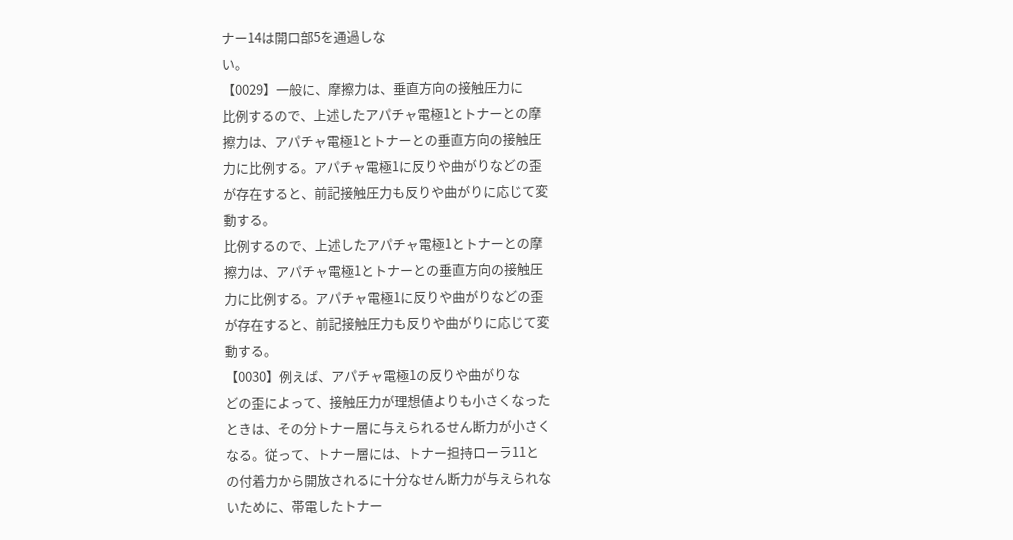ナー14は開口部5を通過しな
い。
【0029】一般に、摩擦力は、垂直方向の接触圧力に
比例するので、上述したアパチャ電極1とトナーとの摩
擦力は、アパチャ電極1とトナーとの垂直方向の接触圧
力に比例する。アパチャ電極1に反りや曲がりなどの歪
が存在すると、前記接触圧力も反りや曲がりに応じて変
動する。
比例するので、上述したアパチャ電極1とトナーとの摩
擦力は、アパチャ電極1とトナーとの垂直方向の接触圧
力に比例する。アパチャ電極1に反りや曲がりなどの歪
が存在すると、前記接触圧力も反りや曲がりに応じて変
動する。
【0030】例えば、アパチャ電極1の反りや曲がりな
どの歪によって、接触圧力が理想値よりも小さくなった
ときは、その分トナー層に与えられるせん断力が小さく
なる。従って、トナー層には、トナー担持ローラ11と
の付着力から開放されるに十分なせん断力が与えられな
いために、帯電したトナー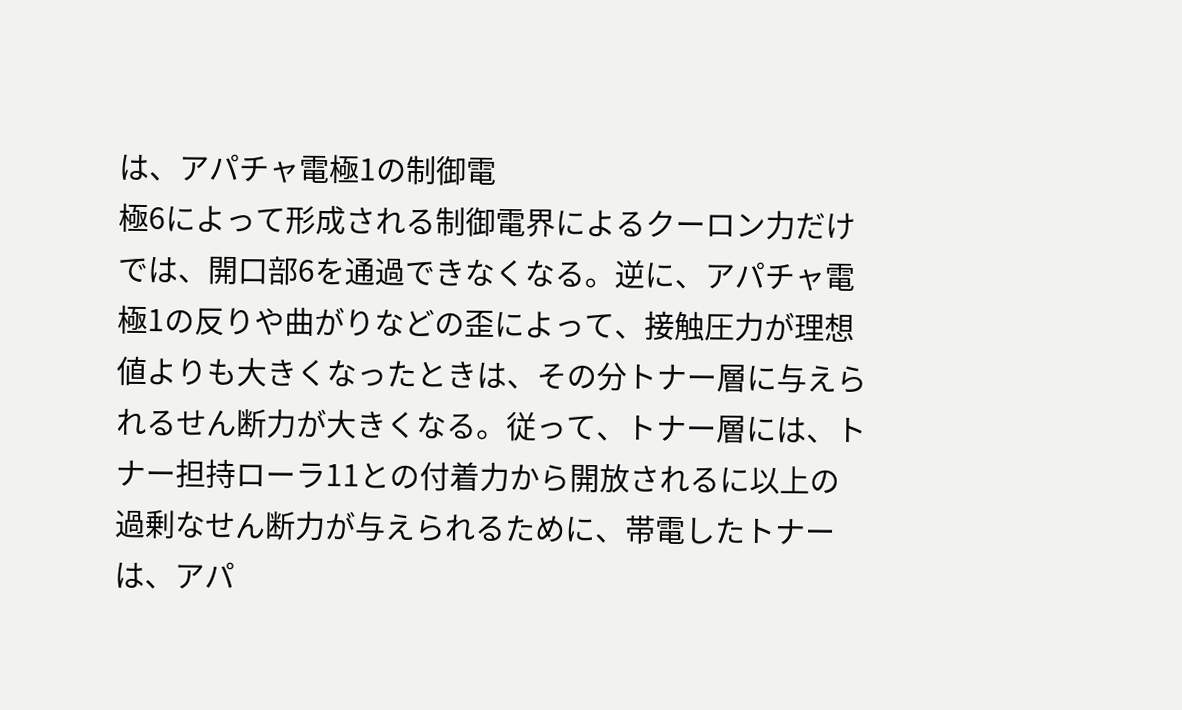は、アパチャ電極1の制御電
極6によって形成される制御電界によるクーロン力だけ
では、開口部6を通過できなくなる。逆に、アパチャ電
極1の反りや曲がりなどの歪によって、接触圧力が理想
値よりも大きくなったときは、その分トナー層に与えら
れるせん断力が大きくなる。従って、トナー層には、ト
ナー担持ローラ11との付着力から開放されるに以上の
過剰なせん断力が与えられるために、帯電したトナー
は、アパ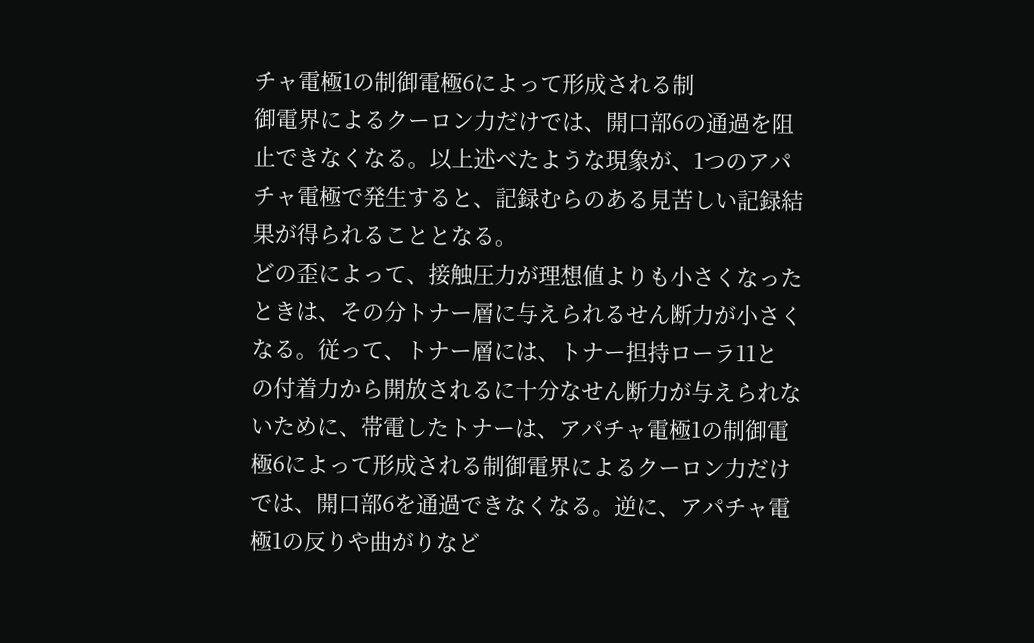チャ電極1の制御電極6によって形成される制
御電界によるクーロン力だけでは、開口部6の通過を阻
止できなくなる。以上述べたような現象が、1つのアパ
チャ電極で発生すると、記録むらのある見苦しい記録結
果が得られることとなる。
どの歪によって、接触圧力が理想値よりも小さくなった
ときは、その分トナー層に与えられるせん断力が小さく
なる。従って、トナー層には、トナー担持ローラ11と
の付着力から開放されるに十分なせん断力が与えられな
いために、帯電したトナーは、アパチャ電極1の制御電
極6によって形成される制御電界によるクーロン力だけ
では、開口部6を通過できなくなる。逆に、アパチャ電
極1の反りや曲がりなど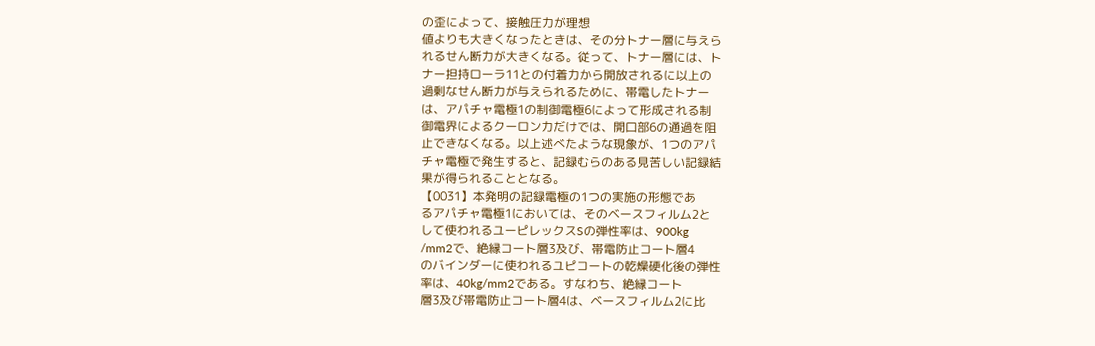の歪によって、接触圧力が理想
値よりも大きくなったときは、その分トナー層に与えら
れるせん断力が大きくなる。従って、トナー層には、ト
ナー担持ローラ11との付着力から開放されるに以上の
過剰なせん断力が与えられるために、帯電したトナー
は、アパチャ電極1の制御電極6によって形成される制
御電界によるクーロン力だけでは、開口部6の通過を阻
止できなくなる。以上述べたような現象が、1つのアパ
チャ電極で発生すると、記録むらのある見苦しい記録結
果が得られることとなる。
【0031】本発明の記録電極の1つの実施の形態であ
るアパチャ電極1においては、そのベースフィルム2と
して使われるユーピレックスSの弾性率は、900kg
/mm2で、絶縁コート層3及び、帯電防止コート層4
のバインダーに使われるユピコートの乾燥硬化後の弾性
率は、40kg/mm2である。すなわち、絶縁コート
層3及び帯電防止コート層4は、ベースフィルム2に比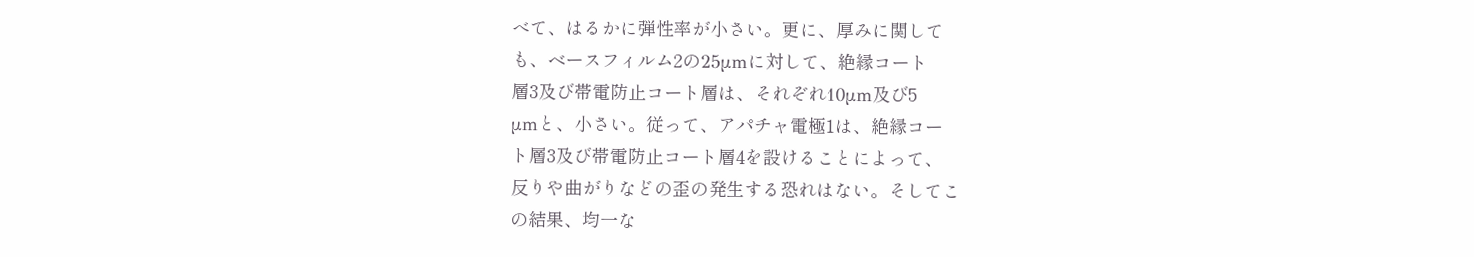べて、はるかに弾性率が小さい。更に、厚みに関して
も、ベースフィルム2の25μmに対して、絶縁コート
層3及び帯電防止コート層は、それぞれ10μm及び5
μmと、小さい。従って、アパチャ電極1は、絶縁コー
ト層3及び帯電防止コート層4を設けることによって、
反りや曲がりなどの歪の発生する恐れはない。そしてこ
の結果、均一な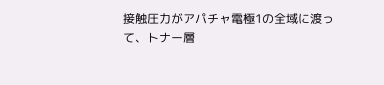接触圧力がアパチャ電極1の全域に渡っ
て、トナー層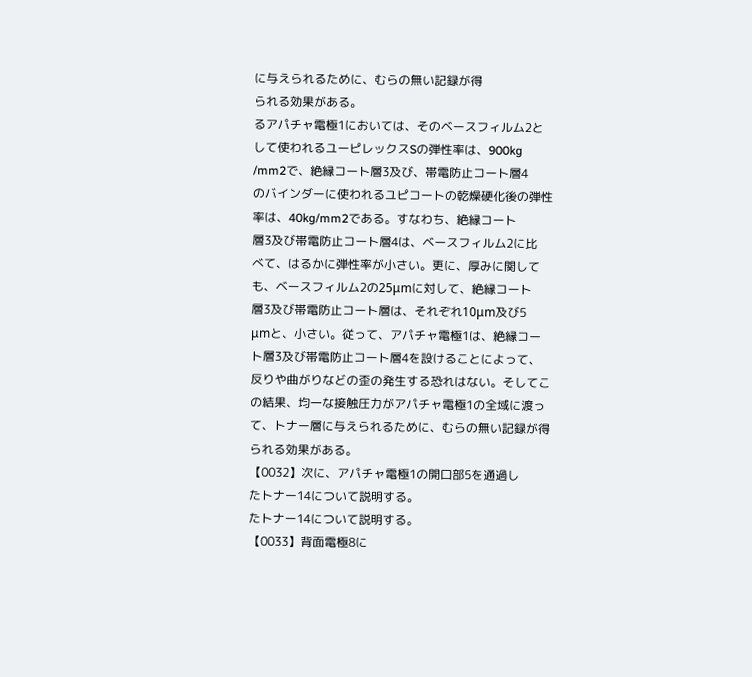に与えられるために、むらの無い記録が得
られる効果がある。
るアパチャ電極1においては、そのベースフィルム2と
して使われるユーピレックスSの弾性率は、900kg
/mm2で、絶縁コート層3及び、帯電防止コート層4
のバインダーに使われるユピコートの乾燥硬化後の弾性
率は、40kg/mm2である。すなわち、絶縁コート
層3及び帯電防止コート層4は、ベースフィルム2に比
べて、はるかに弾性率が小さい。更に、厚みに関して
も、ベースフィルム2の25μmに対して、絶縁コート
層3及び帯電防止コート層は、それぞれ10μm及び5
μmと、小さい。従って、アパチャ電極1は、絶縁コー
ト層3及び帯電防止コート層4を設けることによって、
反りや曲がりなどの歪の発生する恐れはない。そしてこ
の結果、均一な接触圧力がアパチャ電極1の全域に渡っ
て、トナー層に与えられるために、むらの無い記録が得
られる効果がある。
【0032】次に、アパチャ電極1の開口部5を通過し
たトナー14について説明する。
たトナー14について説明する。
【0033】背面電極8に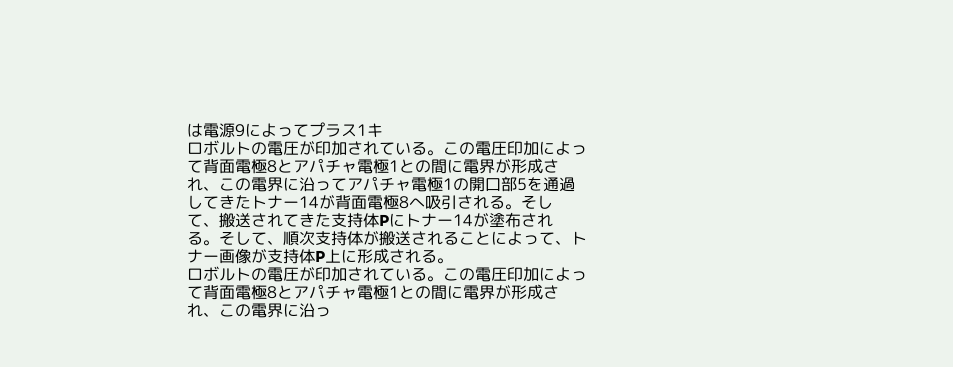は電源9によってプラス1キ
ロボルトの電圧が印加されている。この電圧印加によっ
て背面電極8とアパチャ電極1との間に電界が形成さ
れ、この電界に沿ってアパチャ電極1の開口部5を通過
してきたトナー14が背面電極8へ吸引される。そし
て、搬送されてきた支持体Pにトナー14が塗布され
る。そして、順次支持体が搬送されることによって、ト
ナー画像が支持体P上に形成される。
ロボルトの電圧が印加されている。この電圧印加によっ
て背面電極8とアパチャ電極1との間に電界が形成さ
れ、この電界に沿っ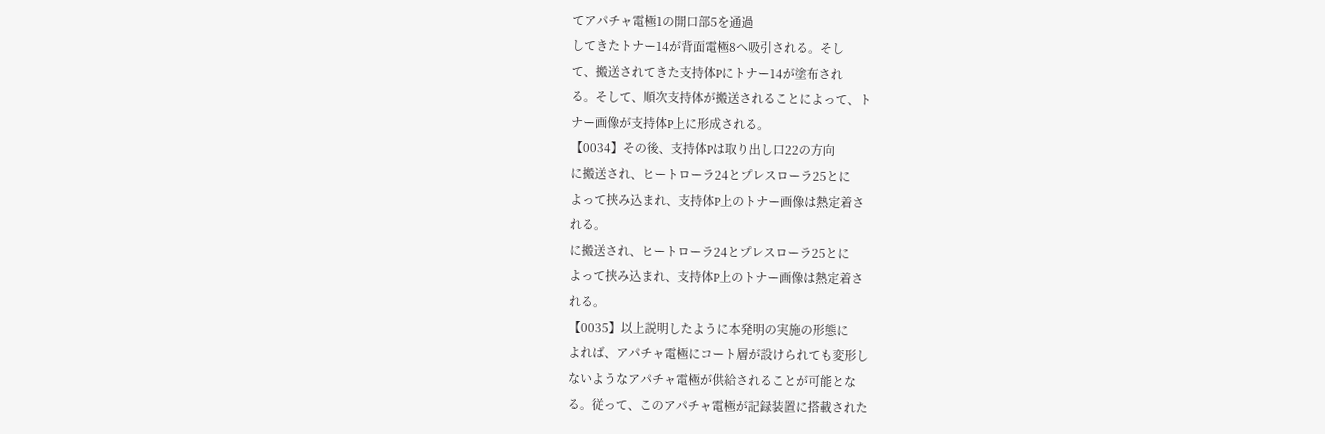てアパチャ電極1の開口部5を通過
してきたトナー14が背面電極8へ吸引される。そし
て、搬送されてきた支持体Pにトナー14が塗布され
る。そして、順次支持体が搬送されることによって、ト
ナー画像が支持体P上に形成される。
【0034】その後、支持体Pは取り出し口22の方向
に搬送され、ヒートローラ24とプレスローラ25とに
よって挟み込まれ、支持体P上のトナー画像は熱定着さ
れる。
に搬送され、ヒートローラ24とプレスローラ25とに
よって挟み込まれ、支持体P上のトナー画像は熱定着さ
れる。
【0035】以上説明したように本発明の実施の形態に
よれば、アパチャ電極にコート層が設けられても変形し
ないようなアパチャ電極が供給されることが可能とな
る。従って、このアパチャ電極が記録装置に搭載された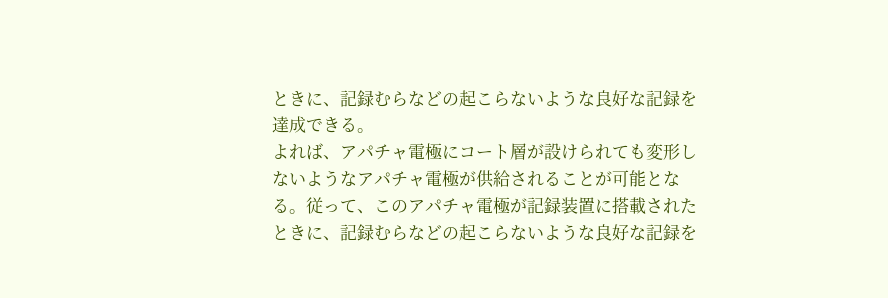ときに、記録むらなどの起こらないような良好な記録を
達成できる。
よれば、アパチャ電極にコート層が設けられても変形し
ないようなアパチャ電極が供給されることが可能とな
る。従って、このアパチャ電極が記録装置に搭載された
ときに、記録むらなどの起こらないような良好な記録を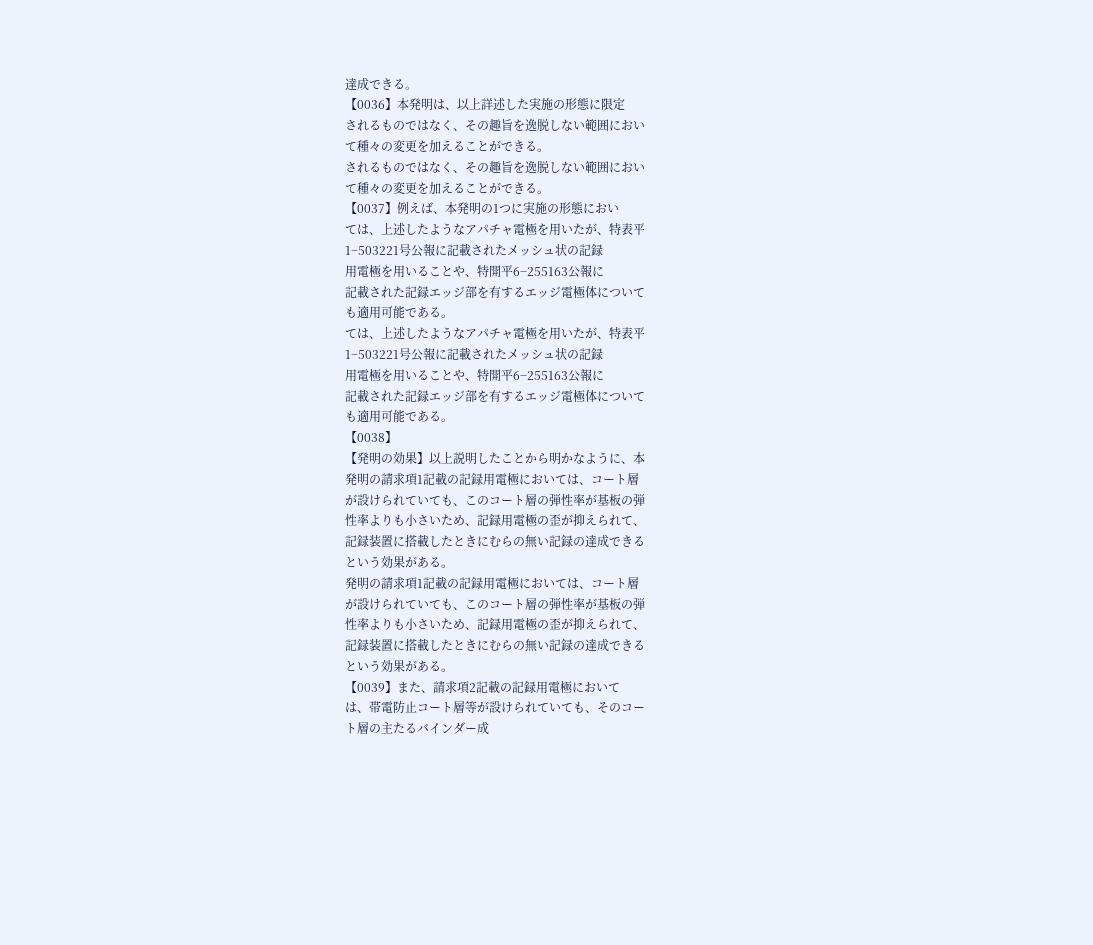達成できる。
【0036】本発明は、以上詳述した実施の形態に限定
されるものではなく、その趣旨を逸脱しない範囲におい
て種々の変更を加えることができる。
されるものではなく、その趣旨を逸脱しない範囲におい
て種々の変更を加えることができる。
【0037】例えば、本発明の1つに実施の形態におい
ては、上述したようなアパチャ電極を用いたが、特表平
1−503221号公報に記載されたメッシュ状の記録
用電極を用いることや、特開平6−255163公報に
記載された記録エッジ部を有するエッジ電極体について
も適用可能である。
ては、上述したようなアパチャ電極を用いたが、特表平
1−503221号公報に記載されたメッシュ状の記録
用電極を用いることや、特開平6−255163公報に
記載された記録エッジ部を有するエッジ電極体について
も適用可能である。
【0038】
【発明の効果】以上説明したことから明かなように、本
発明の請求項1記載の記録用電極においては、コート層
が設けられていても、このコート層の弾性率が基板の弾
性率よりも小さいため、記録用電極の歪が抑えられて、
記録装置に搭載したときにむらの無い記録の達成できる
という効果がある。
発明の請求項1記載の記録用電極においては、コート層
が設けられていても、このコート層の弾性率が基板の弾
性率よりも小さいため、記録用電極の歪が抑えられて、
記録装置に搭載したときにむらの無い記録の達成できる
という効果がある。
【0039】また、請求項2記載の記録用電極において
は、帯電防止コート層等が設けられていても、そのコー
ト層の主たるバインダー成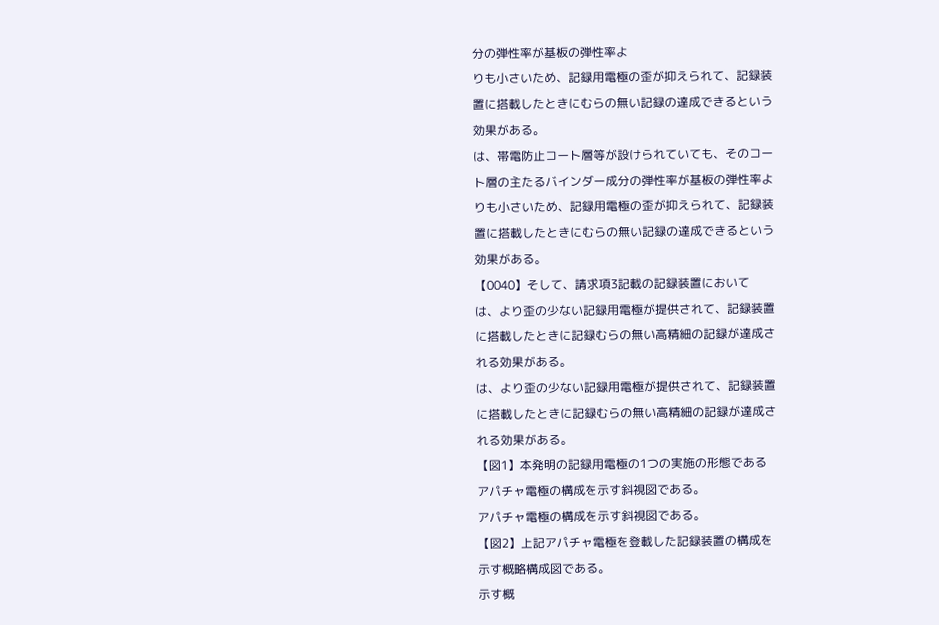分の弾性率が基板の弾性率よ
りも小さいため、記録用電極の歪が抑えられて、記録装
置に搭載したときにむらの無い記録の達成できるという
効果がある。
は、帯電防止コート層等が設けられていても、そのコー
ト層の主たるバインダー成分の弾性率が基板の弾性率よ
りも小さいため、記録用電極の歪が抑えられて、記録装
置に搭載したときにむらの無い記録の達成できるという
効果がある。
【0040】そして、請求項3記載の記録装置において
は、より歪の少ない記録用電極が提供されて、記録装置
に搭載したときに記録むらの無い高精細の記録が達成さ
れる効果がある。
は、より歪の少ない記録用電極が提供されて、記録装置
に搭載したときに記録むらの無い高精細の記録が達成さ
れる効果がある。
【図1】本発明の記録用電極の1つの実施の形態である
アパチャ電極の構成を示す斜視図である。
アパチャ電極の構成を示す斜視図である。
【図2】上記アパチャ電極を登載した記録装置の構成を
示す概略構成図である。
示す概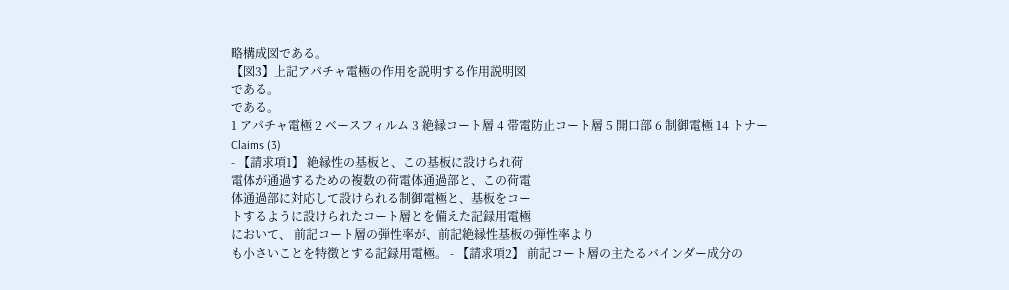略構成図である。
【図3】上記アパチャ電極の作用を説明する作用説明図
である。
である。
1 アパチャ電極 2 ベースフィルム 3 絶縁コート層 4 帯電防止コート層 5 開口部 6 制御電極 14 トナー
Claims (3)
- 【請求項1】 絶縁性の基板と、この基板に設けられ荷
電体が通過するための複数の荷電体通過部と、この荷電
体通過部に対応して設けられる制御電極と、基板をコー
トするように設けられたコート層とを備えた記録用電極
において、 前記コート層の弾性率が、前記絶縁性基板の弾性率より
も小さいことを特徴とする記録用電極。 - 【請求項2】 前記コート層の主たるバインダー成分の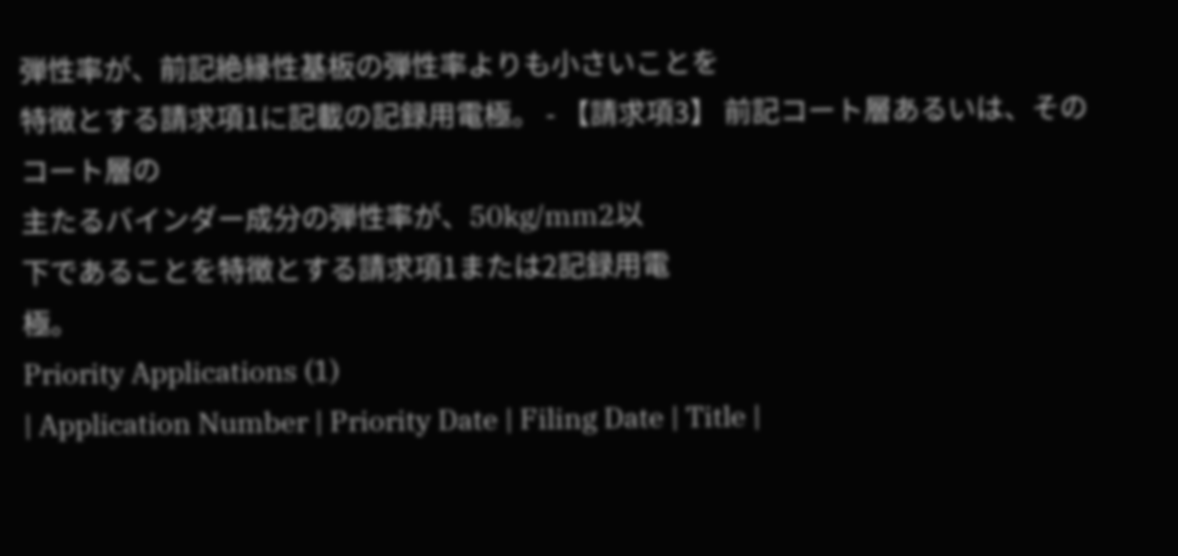弾性率が、前記絶縁性基板の弾性率よりも小さいことを
特徴とする請求項1に記載の記録用電極。 - 【請求項3】 前記コート層あるいは、そのコート層の
主たるバインダー成分の弾性率が、50kg/mm2以
下であることを特徴とする請求項1または2記録用電
極。
Priority Applications (1)
| Application Number | Priority Date | Filing Date | Title |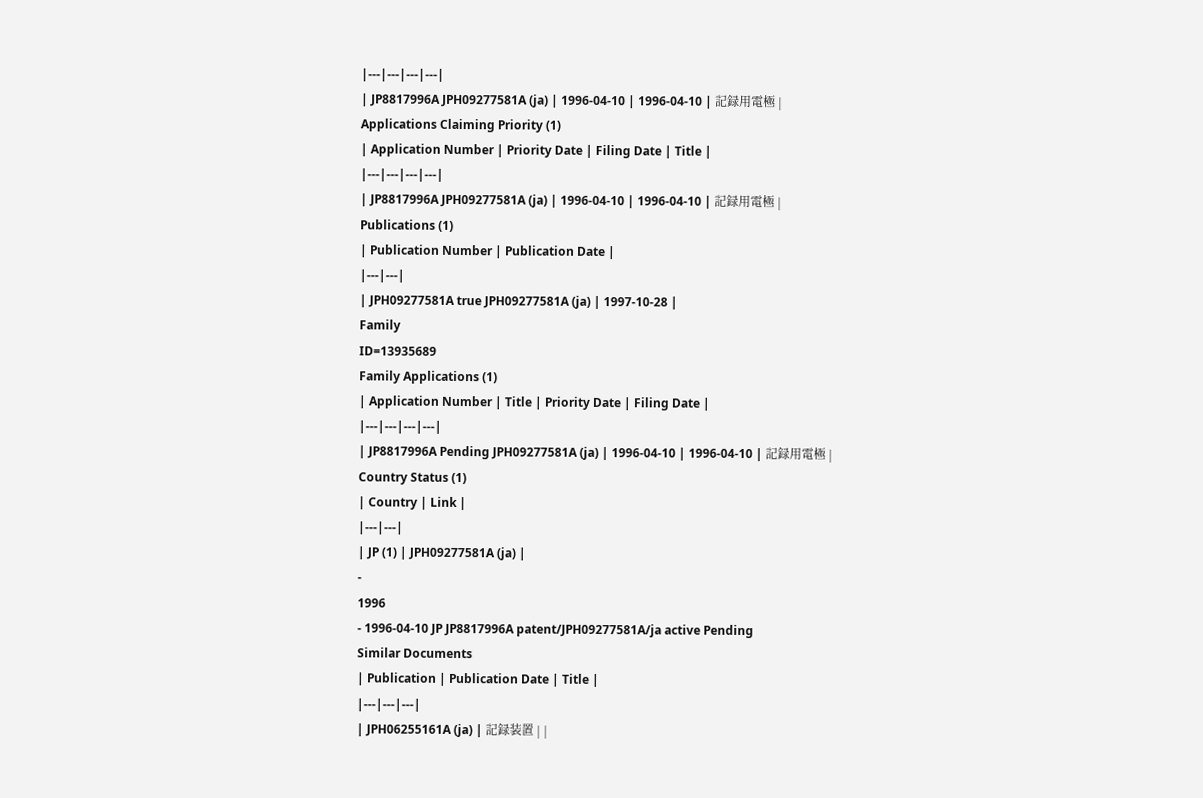|---|---|---|---|
| JP8817996A JPH09277581A (ja) | 1996-04-10 | 1996-04-10 | 記録用電極 |
Applications Claiming Priority (1)
| Application Number | Priority Date | Filing Date | Title |
|---|---|---|---|
| JP8817996A JPH09277581A (ja) | 1996-04-10 | 1996-04-10 | 記録用電極 |
Publications (1)
| Publication Number | Publication Date |
|---|---|
| JPH09277581A true JPH09277581A (ja) | 1997-10-28 |
Family
ID=13935689
Family Applications (1)
| Application Number | Title | Priority Date | Filing Date |
|---|---|---|---|
| JP8817996A Pending JPH09277581A (ja) | 1996-04-10 | 1996-04-10 | 記録用電極 |
Country Status (1)
| Country | Link |
|---|---|
| JP (1) | JPH09277581A (ja) |
-
1996
- 1996-04-10 JP JP8817996A patent/JPH09277581A/ja active Pending
Similar Documents
| Publication | Publication Date | Title |
|---|---|---|
| JPH06255161A (ja) | 記録装置 | |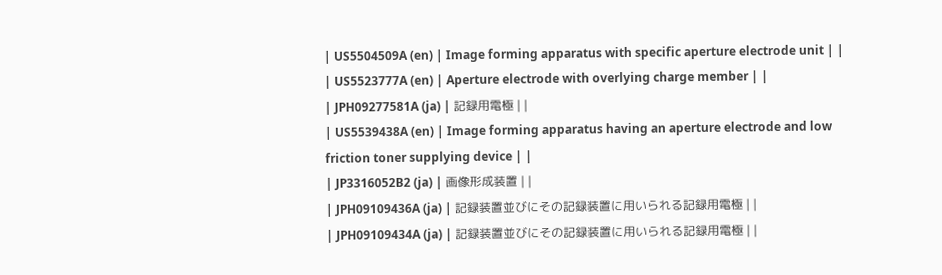| US5504509A (en) | Image forming apparatus with specific aperture electrode unit | |
| US5523777A (en) | Aperture electrode with overlying charge member | |
| JPH09277581A (ja) | 記録用電極 | |
| US5539438A (en) | Image forming apparatus having an aperture electrode and low friction toner supplying device | |
| JP3316052B2 (ja) | 画像形成装置 | |
| JPH09109436A (ja) | 記録装置並びにその記録装置に用いられる記録用電極 | |
| JPH09109434A (ja) | 記録装置並びにその記録装置に用いられる記録用電極 | |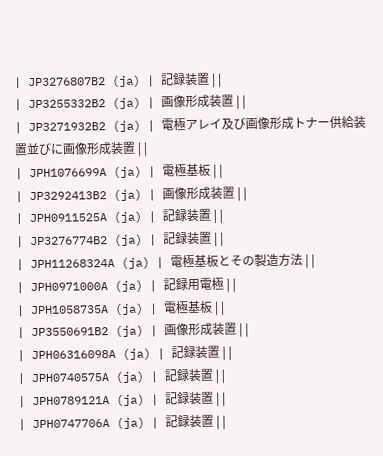| JP3276807B2 (ja) | 記録装置 | |
| JP3255332B2 (ja) | 画像形成装置 | |
| JP3271932B2 (ja) | 電極アレイ及び画像形成トナー供給装置並びに画像形成装置 | |
| JPH1076699A (ja) | 電極基板 | |
| JP3292413B2 (ja) | 画像形成装置 | |
| JPH0911525A (ja) | 記録装置 | |
| JP3276774B2 (ja) | 記録装置 | |
| JPH11268324A (ja) | 電極基板とその製造方法 | |
| JPH0971000A (ja) | 記録用電極 | |
| JPH1058735A (ja) | 電極基板 | |
| JP3550691B2 (ja) | 画像形成装置 | |
| JPH06316098A (ja) | 記録装置 | |
| JPH0740575A (ja) | 記録装置 | |
| JPH0789121A (ja) | 記録装置 | |
| JPH0747706A (ja) | 記録装置 | |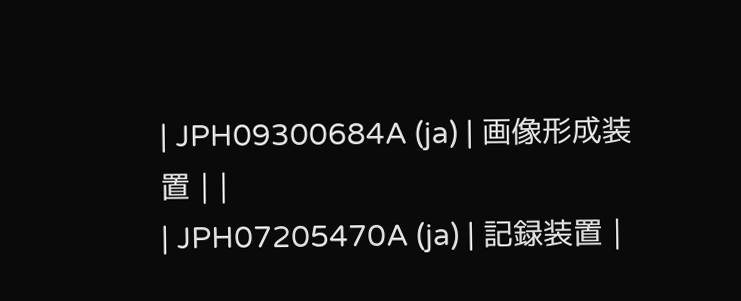| JPH09300684A (ja) | 画像形成装置 | |
| JPH07205470A (ja) | 記録装置 |